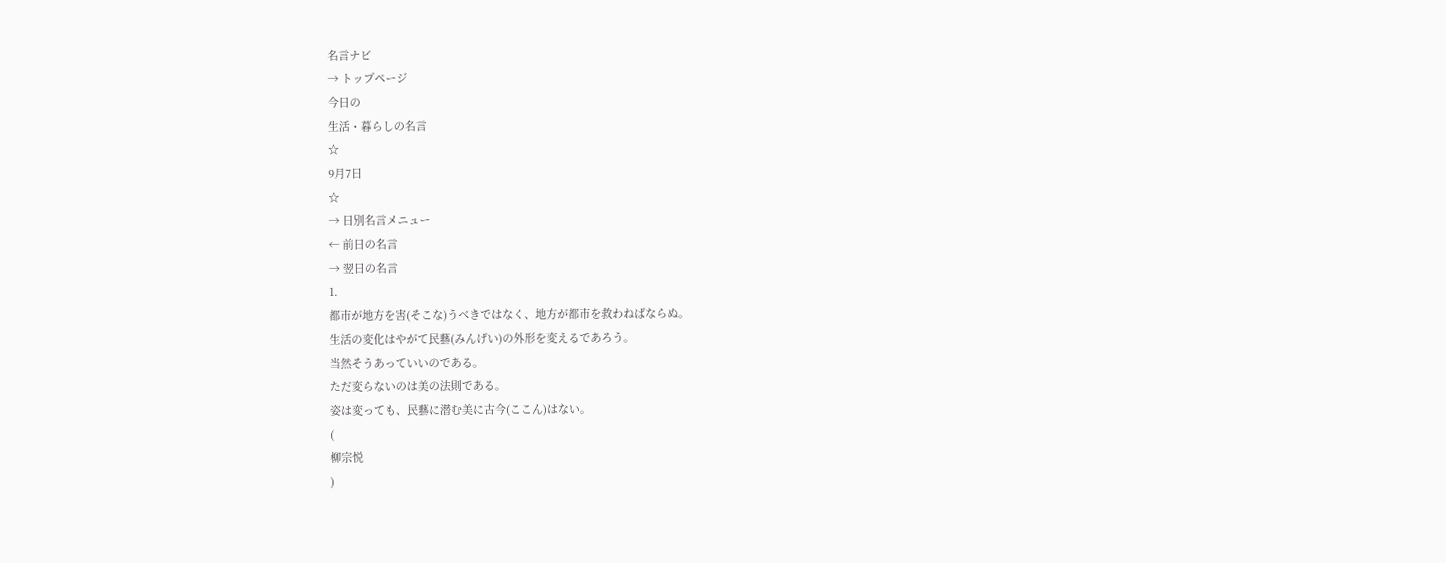名言ナビ
→ トップページ
今日の
生活・暮らしの名言
☆
9月7日
☆
→ 日別名言メニュー
← 前日の名言
→ 翌日の名言
1.
都市が地方を害(そこな)うべきではなく、地方が都市を救わねばならぬ。
生活の変化はやがて民藝(みんげい)の外形を変えるであろう。
当然そうあっていいのである。
ただ変らないのは美の法則である。
姿は変っても、民藝に潜む美に古今(ここん)はない。
(
柳宗悦
)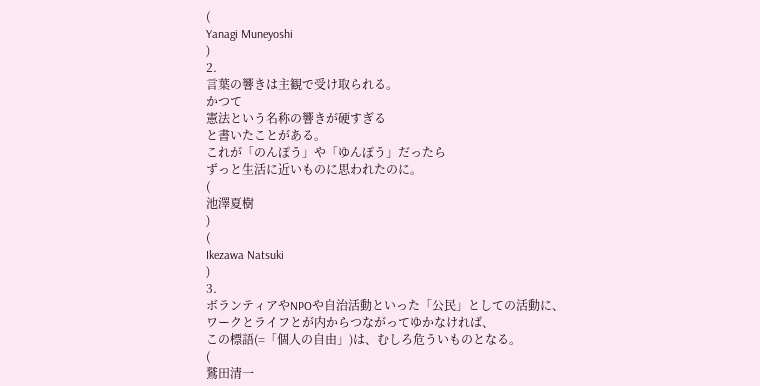(
Yanagi Muneyoshi
)
2.
言葉の響きは主観で受け取られる。
かつて
憲法という名称の響きが硬すぎる
と書いたことがある。
これが「のんぽう」や「ゆんぽう」だったら
ずっと生活に近いものに思われたのに。
(
池澤夏樹
)
(
Ikezawa Natsuki
)
3.
ボランティアやNPOや自治活動といった「公民」としての活動に、
ワークとライフとが内からつながってゆかなければ、
この標語(=「個人の自由」)は、むしろ危ういものとなる。
(
鷲田清一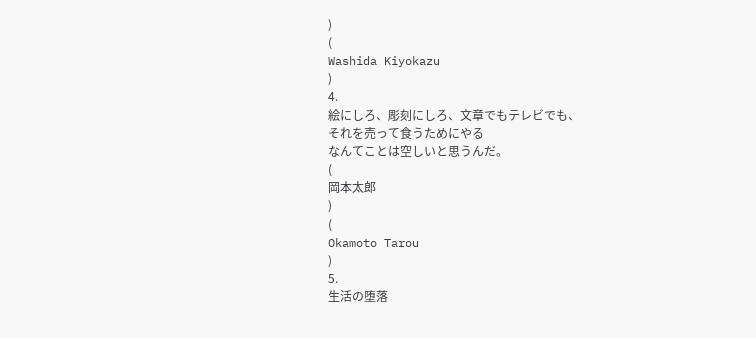)
(
Washida Kiyokazu
)
4.
絵にしろ、彫刻にしろ、文章でもテレビでも、
それを売って食うためにやる
なんてことは空しいと思うんだ。
(
岡本太郎
)
(
Okamoto Tarou
)
5.
生活の堕落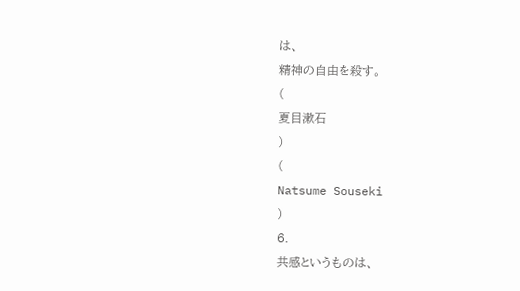は、
精神の自由を殺す。
(
夏目漱石
)
(
Natsume Souseki
)
6.
共感というものは、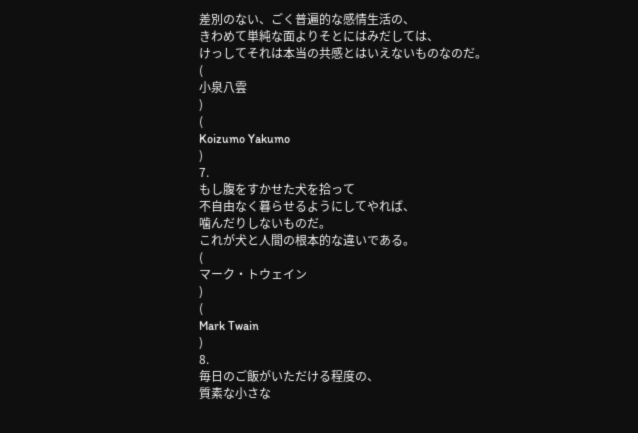差別のない、ごく普遍的な感情生活の、
きわめて単純な面よりそとにはみだしては、
けっしてそれは本当の共感とはいえないものなのだ。
(
小泉八雲
)
(
Koizumo Yakumo
)
7.
もし腹をすかせた犬を拾って
不自由なく暮らせるようにしてやれば、
噛んだりしないものだ。
これが犬と人間の根本的な違いである。
(
マーク・トウェイン
)
(
Mark Twain
)
8.
毎日のご飯がいただける程度の、
質素な小さな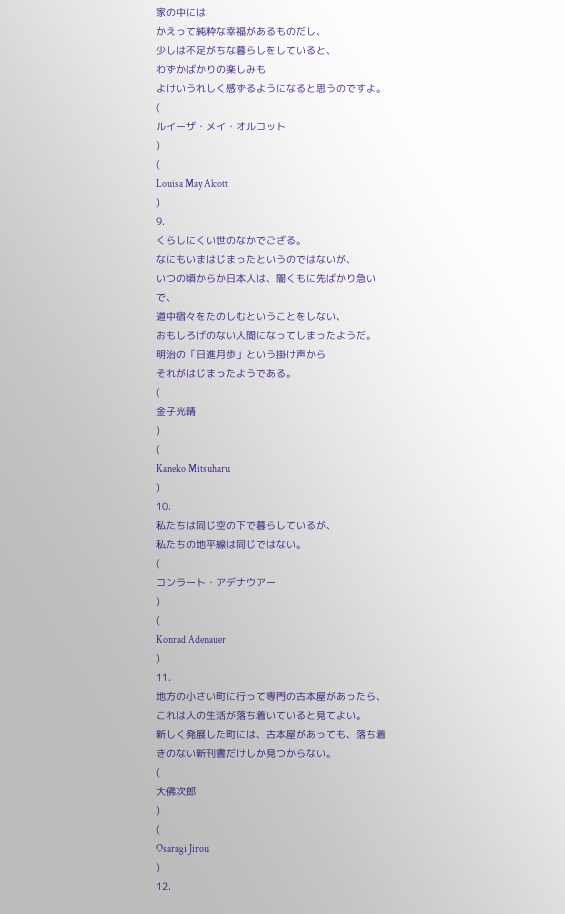家の中には
かえって純粋な幸福があるものだし、
少しは不足がちな暮らしをしていると、
わずかばかりの楽しみも
よけいうれしく感ずるようになると思うのですよ。
(
ルイーザ・メイ・オルコット
)
(
Louisa May Alcott
)
9.
くらしにくい世のなかでござる。
なにもいまはじまったというのではないが、
いつの頃からか日本人は、闇くもに先ばかり急いで、
道中宿々をたのしむということをしない、
おもしろげのない人間になってしまったようだ。
明治の「日進月歩」という掛け声から
それがはじまったようである。
(
金子光晴
)
(
Kaneko Mitsuharu
)
10.
私たちは同じ空の下で暮らしているが、
私たちの地平線は同じではない。
(
コンラート・アデナウアー
)
(
Konrad Adenauer
)
11.
地方の小さい町に行って専門の古本屋があったら、
これは人の生活が落ち着いていると見てよい。
新しく発展した町には、古本屋があっても、落ち着きのない新刊書だけしか見つからない。
(
大佛次郎
)
(
Osaragi Jirou
)
12.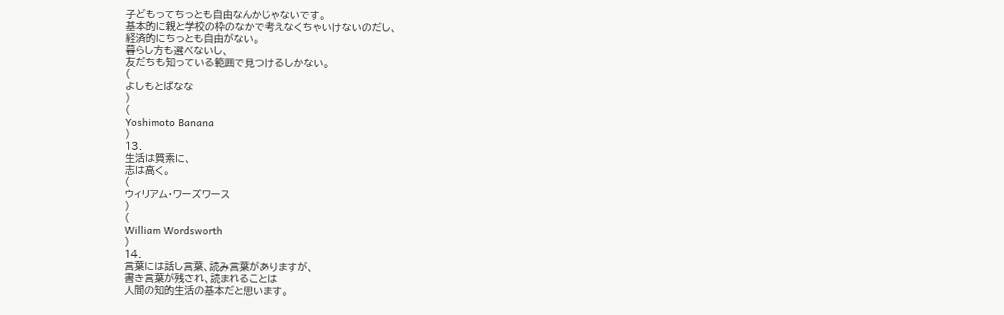子どもってちっとも自由なんかじゃないです。
基本的に親と学校の枠のなかで考えなくちゃいけないのだし、
経済的にちっとも自由がない。
暮らし方も選べないし、
友だちも知っている範囲で見つけるしかない。
(
よしもとばなな
)
(
Yoshimoto Banana
)
13.
生活は質素に、
志は高く。
(
ウィリアム・ワーズワース
)
(
William Wordsworth
)
14.
言葉には話し言葉、読み言葉がありますが、
書き言葉が残され、読まれることは
人間の知的生活の基本だと思います。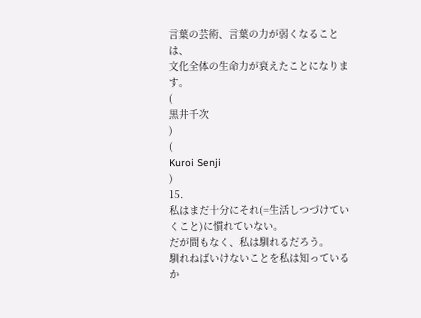言葉の芸術、言葉の力が弱くなることは、
文化全体の生命力が衰えたことになります。
(
黒井千次
)
(
Kuroi Senji
)
15.
私はまだ十分にそれ(=生活しつづけていくこと)に慣れていない。
だが間もなく、私は馴れるだろう。
馴れねばいけないことを私は知っているか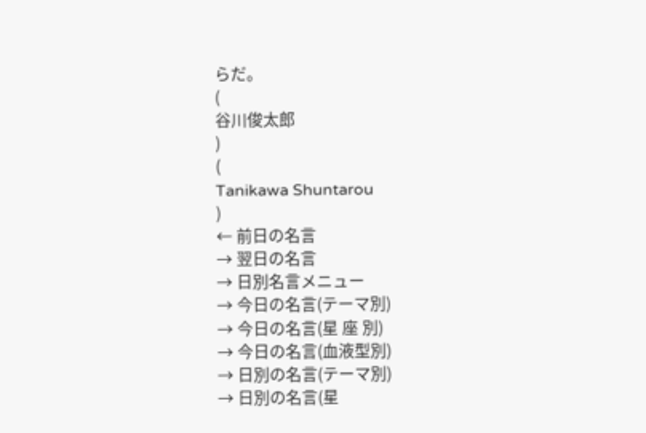らだ。
(
谷川俊太郎
)
(
Tanikawa Shuntarou
)
← 前日の名言
→ 翌日の名言
→ 日別名言メニュー
→ 今日の名言(テーマ別)
→ 今日の名言(星 座 別)
→ 今日の名言(血液型別)
→ 日別の名言(テーマ別)
→ 日別の名言(星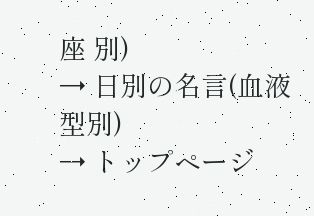座 別)
→ 日別の名言(血液型別)
→ トップページ